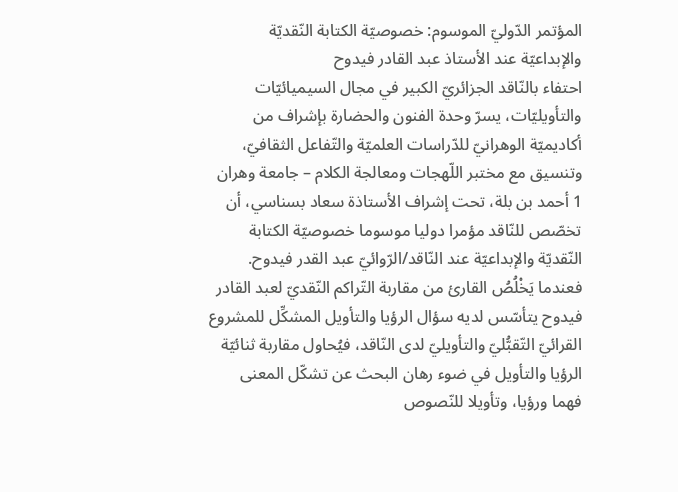المؤتمر الدّوليّ الموسوم: خصوصيّة الكتابة النّقديّة والإبداعيّة عند الأستاذ عبد القادر فيدوح
احتفاء بالنّاقد الجزائريّ الكبير في مجال السيميائيّات والتأويليّات، يسرّ وحدة الفنون والحضارة بإشراف من أكاديميّة الوهرانيّ للدّراسات العلميّة والتّفاعل الثقافيّ، وتنسيق مع مختبر اللّهجات ومعالجة الكلام – جامعة وهران 1 أحمد بن بلة، تحت إشراف الأستاذة سعاد بسناسي، أن تخصّص للنّاقد مؤمرا دوليا موسوما خصوصيّة الكتابة النّقديّة والإبداعيّة عند النّاقد/الرّوائيّ عبد القدر فيدوح.
فعندما يَخْلُصُ القارئ من مقاربة التّراكم النّقديّ لعبد القادر فيدوح يتأسّس لديه سؤال الرؤيا والتأويل المشكِّل للمشروع القرائيّ التّقبُّليّ والتأويليّ لدى النّاقد، فيُحاول مقاربة ثنائيّة الرؤيا والتأويل في ضوء رهان البحث عن تشكّل المعنى فهما ورؤيا، وتأويلا للنّصوص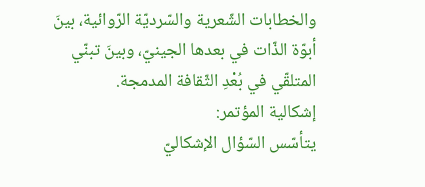والخطابات الشّعرية والسّرديّة الرّوائية، بينَ أبوّة الذّات في بعدها الجينيّ، وبينَ تبنّي المتلقّي في بُعْدِ الثّقافة المدمجة.
إشكالية المؤتمر:
يتأسّس السّؤال الإشكاليّ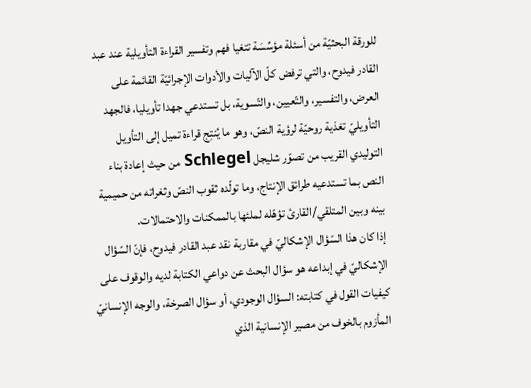للورقة البحثيّة من أسئلة مؤسِّسَة تتغيا فهم وتفسير القراءة التأويلية عند عبد القادر فيدوح، والتي ترفض كلّ الآليات والأدوات الإجرائيّة القائمة على العرض، والتفسير، والتّعيين، والتّسوية، بل تستدعي جهدا تأويليا، فالجهد التأويليّ تغذية روحيّة لرؤية النصّ، وهو ما يُنتِج قراءة تميل إلى التأويل التوليدي القريب من تصوّر شليجل Schlegel من حيث إعادة بناء النص بما تستدعيه طرائق الإنتاج، وما تولّده ثقوب النصّ وثغراته من حميمية بينه وبين المتلقي/القارئ تؤهّله لملئها بالممكنات والاحتمالات.
إذا كان هذا السّؤال الإشكاليّ في مقاربة نقد عبد القادر فيدوح، فإنّ السّؤال الإشكاليّ في إبداعه هو سؤال البحث عن دواعي الكتابة لديه والوقوف على كيفيات القول في كتابته: السؤال الوجودي، أو سؤال الصرخة، والوجه الإنسانيّ المأزوم بالخوف من مصير الإنسانية الذي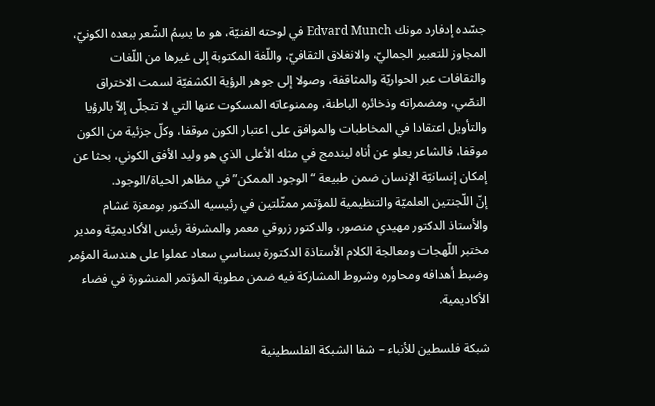جسّده إدفارد مونك Edvard Munch في لوحته الفنيّة، هو ما يسِمُ الشّعر ببعده الكونيّ، المجاوز للتعبير الجماليّ، والانغلاق الثقافيّ، واللّغة المكتوبة إلى غيرها من اللّغات والثقافات عبر الحواريّة والمثاقفة، وصولا إلى جوهر الرؤية الكشفيّة لسمت الاختراق النصّي، ومضمراته وذخائره الباطنة، وممنوعاته المسكوت عنها التي لا تتجلّى إلاّ بالرؤيا والتأويل اعتقادا في المخاطبات والموافق على اعتبار الكون موقفا، وكلّ جزئية من الكون موقفا، فالشاعر يعلو عن أناه ليندمج في مثله الأعلى الذي هو وليد الأفق الكوني، بحثا عن إمكان إنسانيّة الإنسان ضمن طبيعة “الوجود الممكن” في مظاهر الحياة/الوجود.
إنّ اللّجنتين العلميّة والتنظيمية للمؤتمر ممثّلتين في رئيسيه الدكتور بومعزة غشام والأستاذ الدكتور مهيدي منصور، والدكتور زروقي معمر والمشرفة رئيس الأكاديميّة ومدير مختبر اللّهجات ومعالجة الكلام الأستاذة الدكتورة بسناسي سعاد عملوا على هندسة المؤمر وضبط أهدافه ومحاوره وشروط المشاركة فيه ضمن مطوية المؤتمر المنشورة في فضاء الأكاديمية.

شبكة فلسطين للأنباء – شفا الشبكة الفلسطينية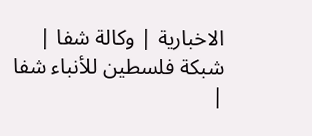الاخبارية | وكالة شفا | شبكة فلسطين للأنباء شفا |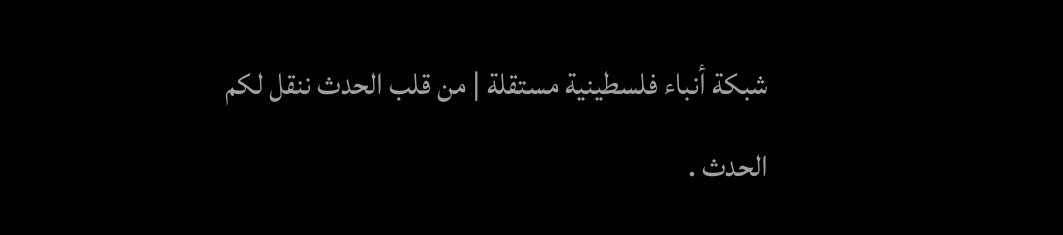شبكة أنباء فلسطينية مستقلة | من قلب الحدث ننقل لكم الحدث .